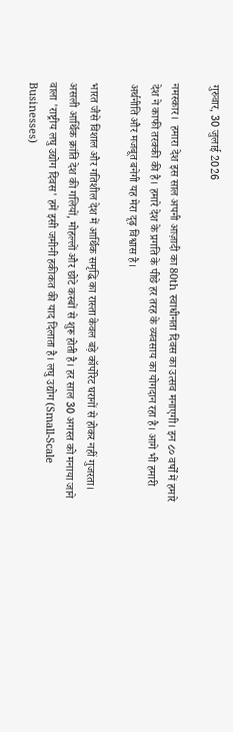गुरुवार, 30 जुलाई 2026

नमस्कार।  हमारा देश इस साल अपनी आज़ादी का 80th स्वाधीनता दिवस का उत्सव मनाएगी। इन ८० वर्षों में हमारे देश ने काफी तरक्की की है। हमारे देश के प्रगति के पीछे हर तरह के व्यवसाय का योगदान रहा है। आगे भी हमारी अर्थनीति और मजबूत बनेगी यह मेरा दृढ़ विश्वास है।

भारत जैसे विशाल और गतिशील देश में आर्थिक समृद्धि का रास्ता केवल बड़े कॉर्पोरेट घरानों से होकर नहीं गुजरता। असली आर्थिक क्रांति देश की गलियों, मोहल्लों और छोटे कस्बों से शुरू होती है। हर साल 30 अगस्त को मनाया जाने वाला 'राष्ट्रीय लघु उद्योग दिवस' हमें इसी जमीनी हकीकत की याद दिलाता है। लघु उद्योग (Small-Scale Businesses)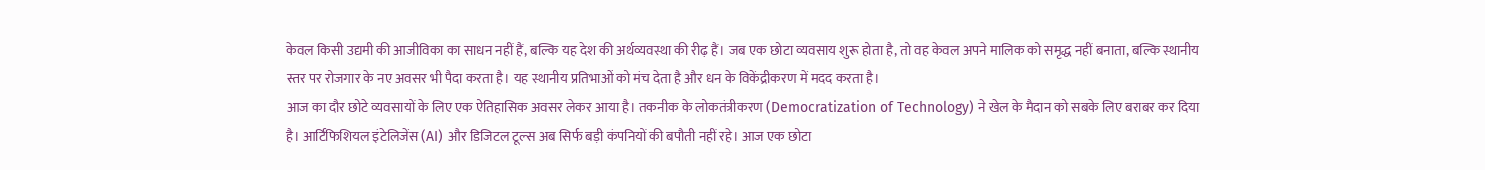केवल किसी उद्यमी की आजीविका का साधन नहीं हैं, बल्कि यह देश की अर्थव्यवस्था की रीढ़ हैं। जब एक छोटा व्यवसाय शुरू होता है, तो वह केवल अपने मालिक को समृद्ध नहीं बनाता, बल्कि स्थानीय स्तर पर रोजगार के नए अवसर भी पैदा करता है। यह स्थानीय प्रतिभाओं को मंच देता है और धन के विकेंद्रीकरण में मदद करता है।
आज का दौर छोटे व्यवसायों के लिए एक ऐतिहासिक अवसर लेकर आया है। तकनीक के लोकतंत्रीकरण (Democratization of Technology) ने खेल के मैदान को सबके लिए बराबर कर दिया है। आर्टिफिशियल इंटेलिजेंस (AI) और डिजिटल टूल्स अब सिर्फ बड़ी कंपनियों की बपौती नहीं रहे। आज एक छोटा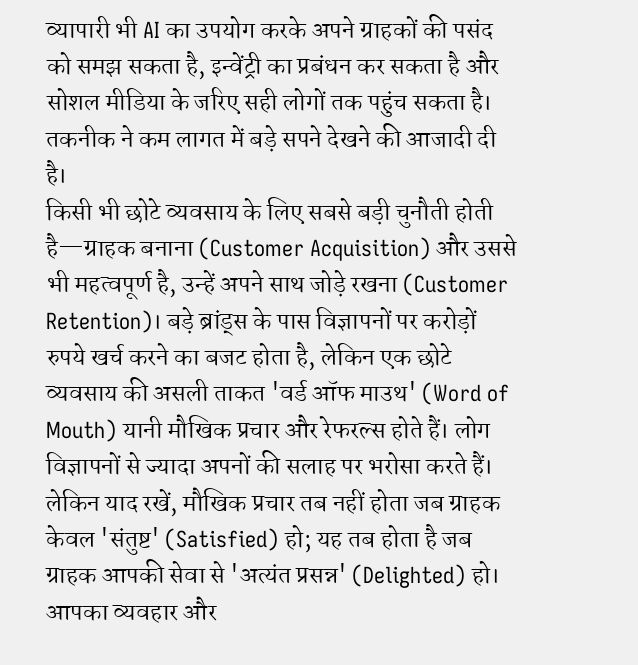व्यापारी भी AI का उपयोग करके अपने ग्राहकों की पसंद को समझ सकता है, इन्वेंट्री का प्रबंधन कर सकता है और सोशल मीडिया के जरिए सही लोगों तक पहुंच सकता है। तकनीक ने कम लागत में बड़े सपने देखने की आजादी दी है।
किसी भी छोटे व्यवसाय के लिए सबसे बड़ी चुनौती होती है—ग्राहक बनाना (Customer Acquisition) और उससे भी महत्वपूर्ण है, उन्हें अपने साथ जोड़े रखना (Customer Retention)। बड़े ब्रांड्स के पास विज्ञापनों पर करोड़ों रुपये खर्च करने का बजट होता है, लेकिन एक छोटे व्यवसाय की असली ताकत 'वर्ड ऑफ माउथ' (Word of Mouth) यानी मौखिक प्रचार और रेफरल्स होते हैं। लोग विज्ञापनों से ज्यादा अपनों की सलाह पर भरोसा करते हैं। लेकिन याद रखें, मौखिक प्रचार तब नहीं होता जब ग्राहक केवल 'संतुष्ट' (Satisfied) हो; यह तब होता है जब ग्राहक आपकी सेवा से 'अत्यंत प्रसन्न' (Delighted) हो। आपका व्यवहार और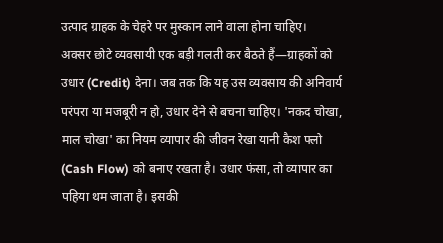उत्पाद ग्राहक के चेहरे पर मुस्कान लाने वाला होना चाहिए।
अक्सर छोटे व्यवसायी एक बड़ी गलती कर बैठते हैं—ग्राहकों को उधार (Credit) देना। जब तक कि यह उस व्यवसाय की अनिवार्य परंपरा या मजबूरी न हो, उधार देने से बचना चाहिए। 'नकद चोखा, माल चोखा' का नियम व्यापार की जीवन रेखा यानी कैश फ्लो (Cash Flow) को बनाए रखता है। उधार फंसा, तो व्यापार का पहिया थम जाता है। इसकी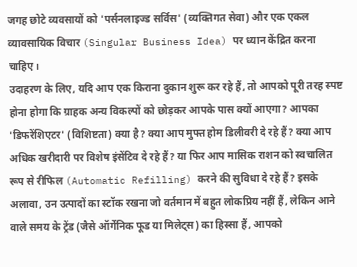जगह छोटे व्यवसायों को 'पर्सनलाइज्ड सर्विस' (व्यक्तिगत सेवा) और एक एकल व्यावसायिक विचार (Singular Business Idea) पर ध्यान केंद्रित करना चाहिए।
उदाहरण के लिए, यदि आप एक किराना दुकान शुरू कर रहे हैं, तो आपको पूरी तरह स्पष्ट होना होगा कि ग्राहक अन्य विकल्पों को छोड़कर आपके पास क्यों आएगा? आपका 'डिफरेंशिएटर' (विशिष्टता) क्या है? क्या आप मुफ्त होम डिलीवरी दे रहे हैं? क्या आप अधिक खरीदारी पर विशेष इंसेंटिव दे रहे हैं? या फिर आप मासिक राशन को स्वचालित रूप से रीफिल (Automatic Refilling) करने की सुविधा दे रहे हैं? इसके अलावा, उन उत्पादों का स्टॉक रखना जो वर्तमान में बहुत लोकप्रिय नहीं हैं, लेकिन आने वाले समय के ट्रेंड (जैसे ऑर्गेनिक फूड या मिलेट्स) का हिस्सा हैं, आपको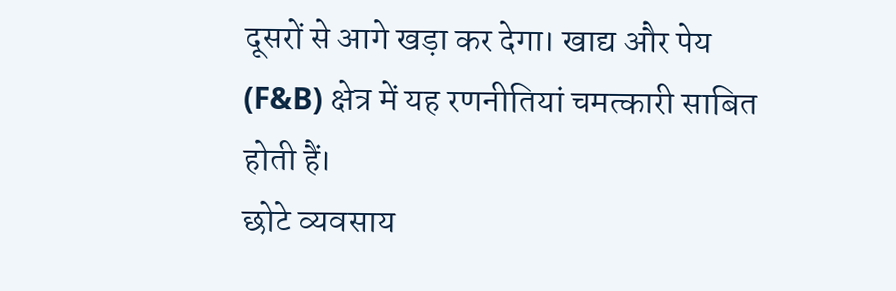दूसरों से आगे खड़ा कर देगा। खाद्य और पेय (F&B) क्षेत्र में यह रणनीतियां चमत्कारी साबित होती हैं।
छोटे व्यवसाय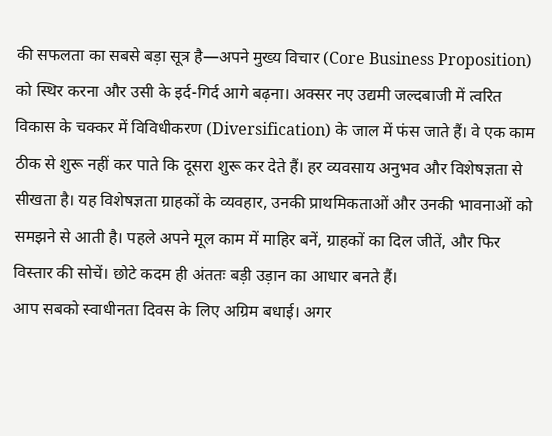की सफलता का सबसे बड़ा सूत्र है—अपने मुख्य विचार (Core Business Proposition) को स्थिर करना और उसी के इर्द-गिर्द आगे बढ़ना। अक्सर नए उद्यमी जल्दबाजी में त्वरित विकास के चक्कर में विविधीकरण (Diversification) के जाल में फंस जाते हैं। वे एक काम ठीक से शुरू नहीं कर पाते कि दूसरा शुरू कर देते हैं। हर व्यवसाय अनुभव और विशेषज्ञता से सीखता है। यह विशेषज्ञता ग्राहकों के व्यवहार, उनकी प्राथमिकताओं और उनकी भावनाओं को समझने से आती है। पहले अपने मूल काम में माहिर बनें, ग्राहकों का दिल जीतें, और फिर विस्तार की सोचें। छोटे कदम ही अंततः बड़ी उड़ान का आधार बनते हैं।
आप सबको स्वाधीनता दिवस के लिए अग्रिम बधाई। अगर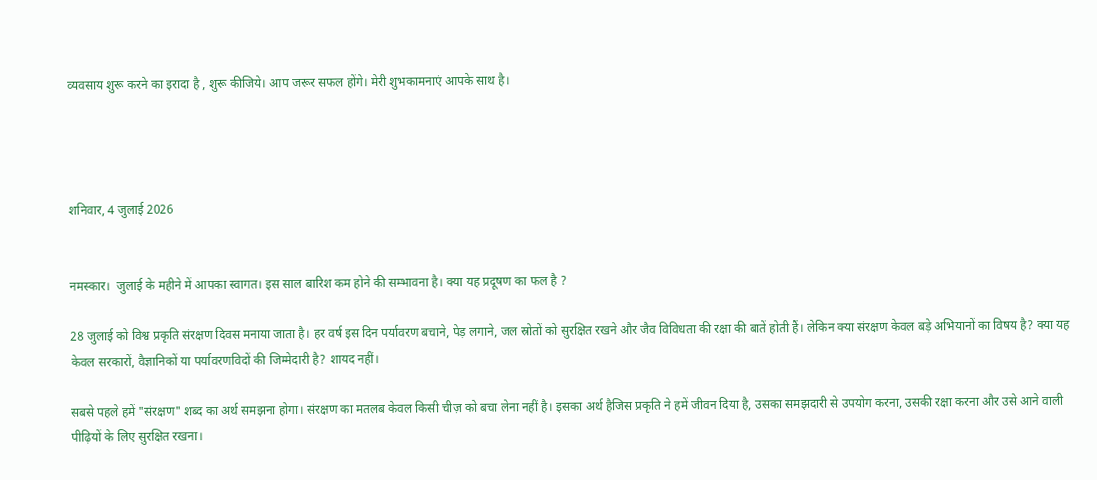व्यवसाय शुरू करने का इरादा है , शुरू कीजिये। आप जरूर सफल होंगे। मेरी शुभकामनाएं आपके साथ है।




शनिवार, 4 जुलाई 2026


नमस्कार।  जुलाई के महीने में आपका स्वागत। इस साल बारिश कम होने की सम्भावना है। क्या यह प्रदूषण का फल है ?

28 जुलाई को विश्व प्रकृति संरक्षण दिवस मनाया जाता है। हर वर्ष इस दिन पर्यावरण बचाने, पेड़ लगाने, जल स्रोतों को सुरक्षित रखने और जैव विविधता की रक्षा की बातें होती हैं। लेकिन क्या संरक्षण केवल बड़े अभियानों का विषय है? क्या यह केवल सरकारों, वैज्ञानिकों या पर्यावरणविदों की जिम्मेदारी है? शायद नहीं।

सबसे पहले हमें "संरक्षण" शब्द का अर्थ समझना होगा। संरक्षण का मतलब केवल किसी चीज़ को बचा लेना नहीं है। इसका अर्थ हैजिस प्रकृति ने हमें जीवन दिया है, उसका समझदारी से उपयोग करना, उसकी रक्षा करना और उसे आने वाली पीढ़ियों के लिए सुरक्षित रखना।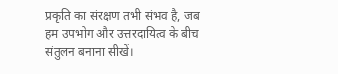प्रकृति का संरक्षण तभी संभव है, जब हम उपभोग और उत्तरदायित्व के बीच संतुलन बनाना सीखें।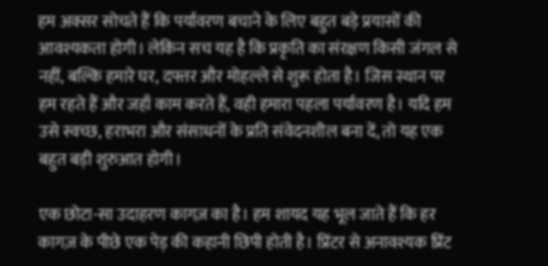हम अक्सर सोचते हैं कि पर्यावरण बचाने के लिए बहुत बड़े प्रयासों की आवश्यकता होगी। लेकिन सच यह है कि प्रकृति का संरक्षण किसी जंगल से नहीं, बल्कि हमारे घर, दफ्तर और मोहल्ले से शुरू होता है। जिस स्थान पर हम रहते हैं और जहाँ काम करते हैं, वही हमारा पहला पर्यावरण है। यदि हम उसे स्वच्छ, हराभरा और संसाधनों के प्रति संवेदनशील बना दें, तो यह एक बहुत बड़ी शुरुआत होगी।

एक छोटा-सा उदाहरण कागज़ का है। हम शायद यह भूल जाते हैं कि हर कागज़ के पीछे एक पेड़ की कहानी छिपी होती है। प्रिंटर से अनावश्यक प्रिंट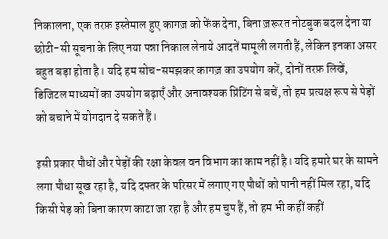निकालना, एक तरफ़ इस्तेमाल हुए कागज़ को फेंक देना, बिना ज़रूरत नोटबुक बदल देना या छोटी-सी सूचना के लिए नया पन्ना निकाल लेनाये आदतें मामूली लगती हैं, लेकिन इनका असर बहुत बड़ा होता है। यदि हम सोच-समझकर कागज़ का उपयोग करें, दोनों तरफ़ लिखें, डिजिटल माध्यमों का उपयोग बढ़ाएँ और अनावश्यक प्रिंटिंग से बचें, तो हम प्रत्यक्ष रूप से पेड़ों को बचाने में योगदान दे सकते हैं।

इसी प्रकार पौधों और पेड़ों की रक्षा केवल वन विभाग का काम नहीं है। यदि हमारे घर के सामने लगा पौधा सूख रहा है, यदि दफ्तर के परिसर में लगाए गए पौधों को पानी नहीं मिल रहा, यदि किसी पेड़ को बिना कारण काटा जा रहा है और हम चुप हैं, तो हम भी कहीं कहीं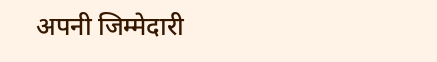अपनी जिम्मेदारी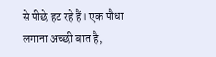से पीछे हट रहे हैं। एक पौधा लगाना अच्छी बात है,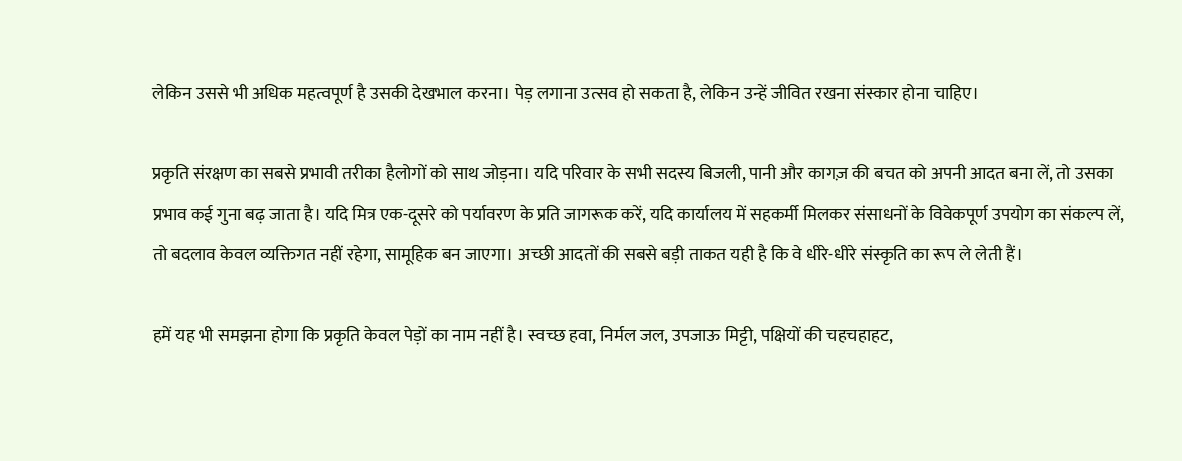लेकिन उससे भी अधिक महत्वपूर्ण है उसकी देखभाल करना। पेड़ लगाना उत्सव हो सकता है, लेकिन उन्हें जीवित रखना संस्कार होना चाहिए।

प्रकृति संरक्षण का सबसे प्रभावी तरीका हैलोगों को साथ जोड़ना। यदि परिवार के सभी सदस्य बिजली, पानी और कागज़ की बचत को अपनी आदत बना लें, तो उसका प्रभाव कई गुना बढ़ जाता है। यदि मित्र एक-दूसरे को पर्यावरण के प्रति जागरूक करें, यदि कार्यालय में सहकर्मी मिलकर संसाधनों के विवेकपूर्ण उपयोग का संकल्प लें, तो बदलाव केवल व्यक्तिगत नहीं रहेगा, सामूहिक बन जाएगा। अच्छी आदतों की सबसे बड़ी ताकत यही है कि वे धीरे-धीरे संस्कृति का रूप ले लेती हैं।

हमें यह भी समझना होगा कि प्रकृति केवल पेड़ों का नाम नहीं है। स्वच्छ हवा, निर्मल जल, उपजाऊ मिट्टी, पक्षियों की चहचहाहट,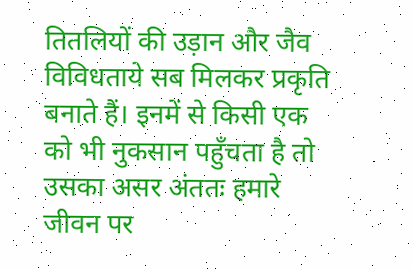तितलियों की उड़ान और जैव विविधताये सब मिलकर प्रकृति बनाते हैं। इनमें से किसी एक को भी नुकसान पहुँचता है तो उसका असर अंततः हमारे जीवन पर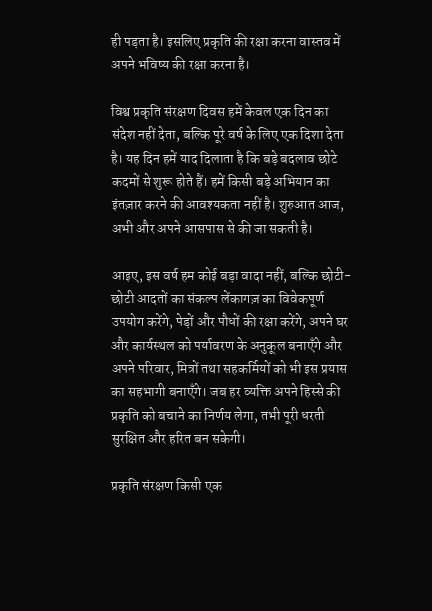ही पड़ता है। इसलिए प्रकृति की रक्षा करना वास्तव में अपने भविष्य की रक्षा करना है।

विश्व प्रकृति संरक्षण दिवस हमें केवल एक दिन का संदेश नहीं देता, बल्कि पूरे वर्ष के लिए एक दिशा देता है। यह दिन हमें याद दिलाता है कि बड़े बदलाव छोटे कदमों से शुरू होते हैं। हमें किसी बड़े अभियान का इंतज़ार करने की आवश्यकता नहीं है। शुरुआत आज, अभी और अपने आसपास से की जा सकती है।

आइए, इस वर्ष हम कोई बड़ा वादा नहीं, बल्कि छोटी-छोटी आदतों का संकल्प लेंकागज़ का विवेकपूर्ण उपयोग करेंगे, पेड़ों और पौधों की रक्षा करेंगे, अपने घर और कार्यस्थल को पर्यावरण के अनुकूल बनाएँगे और अपने परिवार, मित्रों तथा सहकर्मियों को भी इस प्रयास का सहभागी बनाएँगे। जब हर व्यक्ति अपने हिस्से की प्रकृति को बचाने का निर्णय लेगा, तभी पूरी धरती सुरक्षित और हरित बन सकेगी।

प्रकृति संरक्षण किसी एक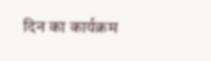दिन का कार्यक्रम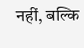नहीं, बल्कि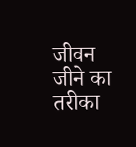जीवन जीने का तरीका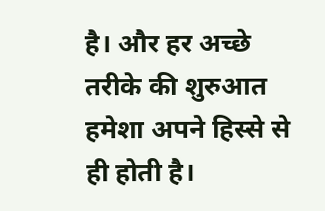है। और हर अच्छे तरीके की शुरुआत हमेशा अपने हिस्से से ही होती है।